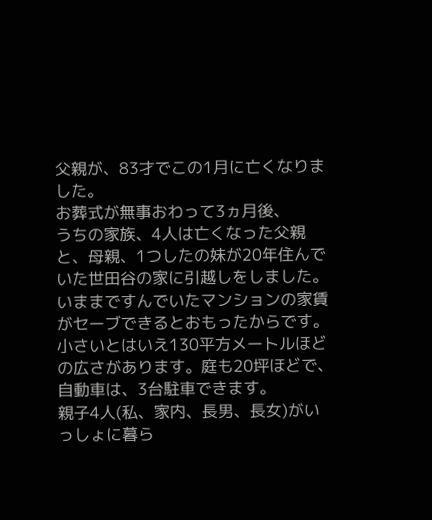父親が、83才でこの1月に亡くなりました。
お葬式が無事おわって3ヵ月後、
うちの家族、4人は亡くなった父親と、母親、1つしたの妹が20年住んでいた世田谷の家に引越しをしました。
いままですんでいたマンションの家賃がセーブできるとおもったからです。
小さいとはいえ130平方メートルほどの広さがあります。庭も20坪ほどで、自動車は、3台駐車できます。
親子4人(私、家内、長男、長女)がいっしょに暮ら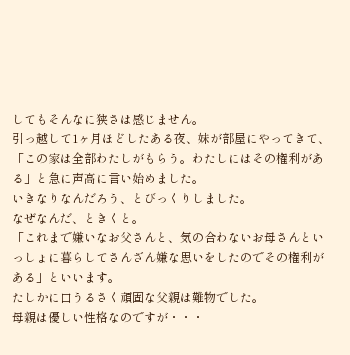してもそんなに狭さは感じません。
引っ越して1ヶ月ほどしたある夜、妹が部屋にやってきて、
「この家は全部わたしがもらう。わたしにはその権利がある」と急に声高に言い始めました。
いきなりなんだろう、とびっくりしました。
なぜなんだ、ときくと。
「これまで嫌いなお父さんと、気の合わないお母さんといっしょに暮らしてさんざん嫌な思いをしたのでその権利がある」といいます。
たしかに口うるさく頑固な父親は難物でした。
母親は優しい性格なのですが・・・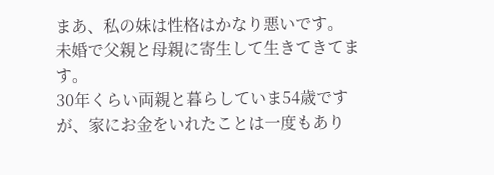まあ、私の妹は性格はかなり悪いです。
未婚で父親と母親に寄生して生きてきてます。
30年くらい両親と暮らしていま54歳ですが、家にお金をいれたことは一度もあり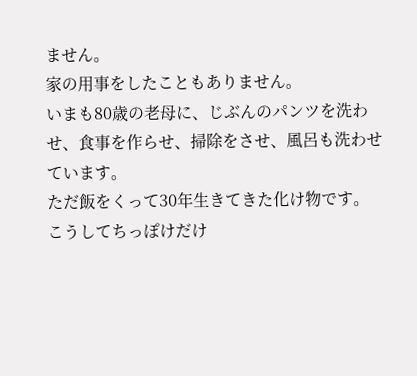ません。
家の用事をしたこともありません。
いまも80歳の老母に、じぶんのパンツを洗わせ、食事を作らせ、掃除をさせ、風呂も洗わせています。
ただ飯をくって30年生きてきた化け物です。
こうしてちっぽけだけ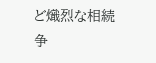ど熾烈な相続争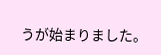うが始まりました。